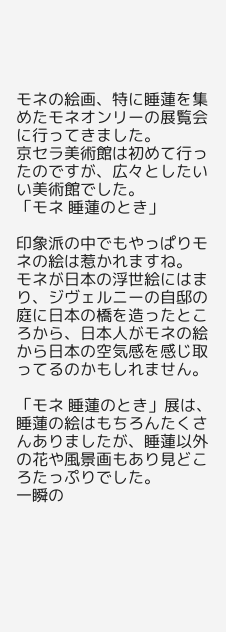モネの絵画、特に睡蓮を集めたモネオンリーの展覧会に行ってきました。
京セラ美術館は初めて行ったのですが、広々としたいい美術館でした。
「モネ 睡蓮のとき」

印象派の中でもやっぱりモネの絵は惹かれますね。
モネが日本の浮世絵にはまり、ジヴェルニーの自邸の庭に日本の橋を造ったところから、日本人がモネの絵から日本の空気感を感じ取ってるのかもしれません。

「モネ 睡蓮のとき」展は、睡蓮の絵はもちろんたくさんありましたが、睡蓮以外の花や風景画もあり見どころたっぷりでした。
一瞬の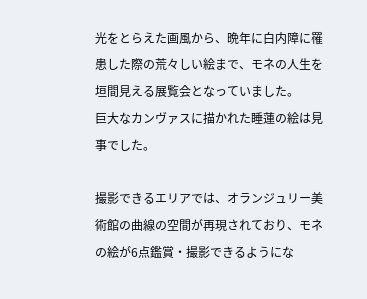光をとらえた画風から、晩年に白内障に罹患した際の荒々しい絵まで、モネの人生を垣間見える展覧会となっていました。
巨大なカンヴァスに描かれた睡蓮の絵は見事でした。

撮影できるエリアでは、オランジュリー美術館の曲線の空間が再現されており、モネの絵が6点鑑賞・撮影できるようにな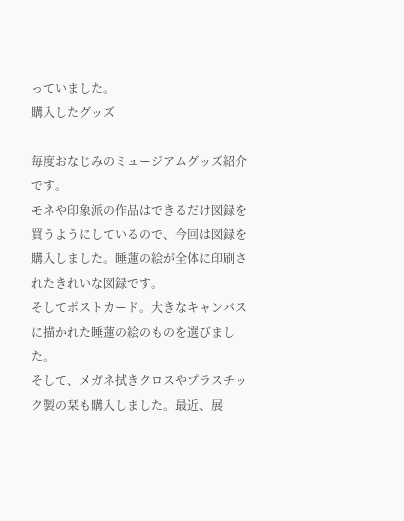っていました。
購入したグッズ

毎度おなじみのミュージアムグッズ紹介です。
モネや印象派の作品はできるだけ図録を買うようにしているので、今回は図録を購入しました。睡蓮の絵が全体に印刷されたきれいな図録です。
そしてポストカード。大きなキャンバスに描かれた睡蓮の絵のものを選びました。
そして、メガネ拭きクロスやプラスチック製の栞も購入しました。最近、展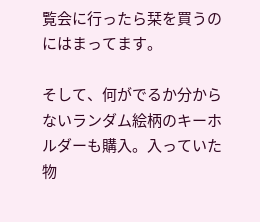覧会に行ったら栞を買うのにはまってます。

そして、何がでるか分からないランダム絵柄のキーホルダーも購入。入っていた物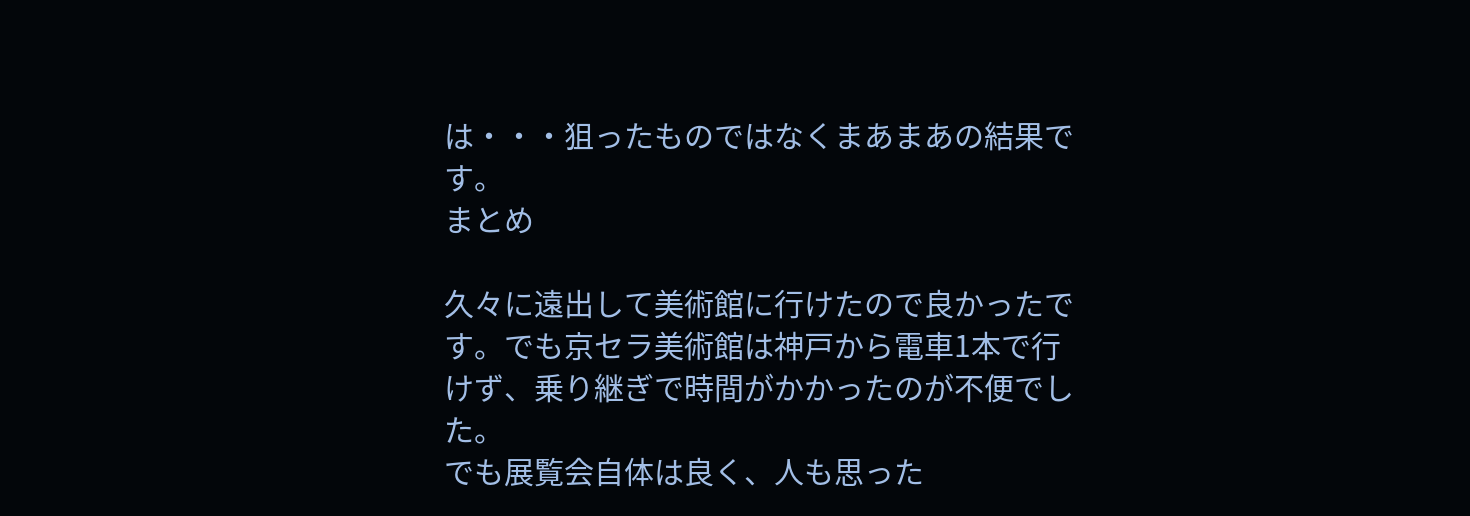は・・・狙ったものではなくまあまあの結果です。
まとめ

久々に遠出して美術館に行けたので良かったです。でも京セラ美術館は神戸から電車1本で行けず、乗り継ぎで時間がかかったのが不便でした。
でも展覧会自体は良く、人も思った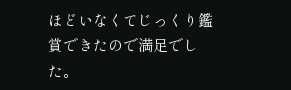ほどいなくてじっくり鑑賞できたので満足でした。